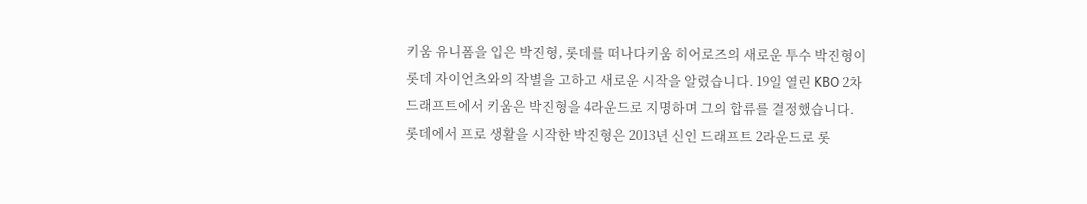키움 유니폼을 입은 박진형, 롯데를 떠나다키움 히어로즈의 새로운 투수 박진형이 롯데 자이언츠와의 작별을 고하고 새로운 시작을 알렸습니다. 19일 열린 KBO 2차 드래프트에서 키움은 박진형을 4라운드로 지명하며 그의 합류를 결정했습니다. 롯데에서 프로 생활을 시작한 박진형은 2013년 신인 드래프트 2라운드로 롯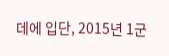데에 입단, 2015년 1군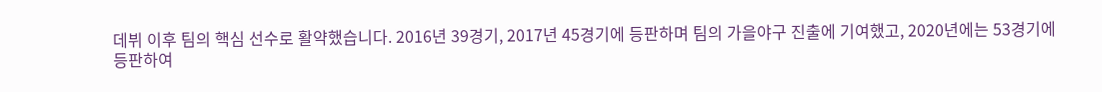데뷔 이후 팀의 핵심 선수로 활약했습니다. 2016년 39경기, 2017년 45경기에 등판하며 팀의 가을야구 진출에 기여했고, 2020년에는 53경기에 등판하여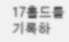17홀드를 기록하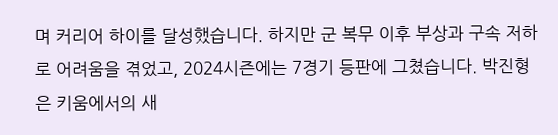며 커리어 하이를 달성했습니다. 하지만 군 복무 이후 부상과 구속 저하로 어려움을 겪었고, 2024시즌에는 7경기 등판에 그쳤습니다. 박진형은 키움에서의 새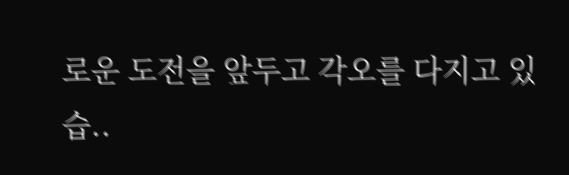로운 도전을 앞두고 각오를 다지고 있습..